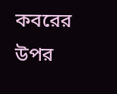কবরের উপর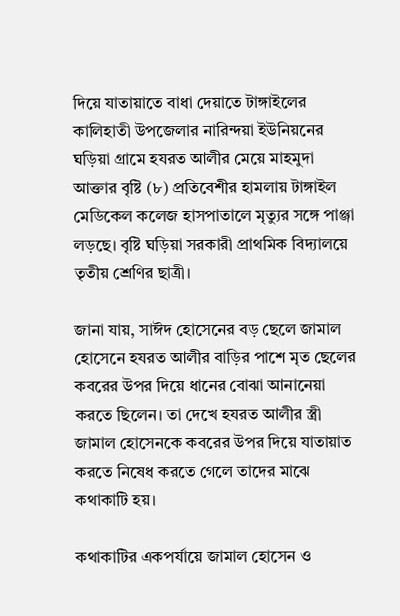দিয়ে যাতায়াতে বাধা দেয়াতে টাঙ্গাইলের কালিহাতী উপজেলার নারিন্দয়া ইউনিয়নের ঘড়িয়া গ্রামে হযরত আলীর মেয়ে মাহমুদা আক্তার বৃষ্টি (৮) প্রতিবেশীর হামলায় টাঙ্গাইল মেডিকেল কলেজ হাসপাতালে মৃত্যুর সঙ্গে পাঞ্জা লড়ছে। বৃষ্টি ঘড়িয়া সরকারী প্রাথমিক বিদ্যালয়ে তৃতীয় শ্রেণির ছাত্রী।

জানা যায়, সাঈদ হোসেনের বড় ছেলে জামাল হোসেনে হযরত আলীর বাড়ির পাশে মৃত ছেলের কবরের উপর দিয়ে ধানের বোঝা আনানেয়া করতে ছিলেন। তা দেখে হযরত আলীর স্ত্রী জামাল হোসেনকে কবরের উপর দিয়ে যাতায়াত করতে নিষেধ করতে গেলে তাদের মাঝে কথাকাটি হয়।

কথাকাটির একপর্যায়ে জামাল হোসেন ও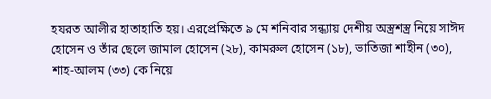হযরত আলীর হাতাহাতি হয়। এরপ্রেক্ষিতে ৯ মে শনিবার সন্ধ্যায় দেশীয় অস্ত্রশস্ত্র নিয়ে সাঈদ হোসেন ও তাঁর ছেলে জামাল হোসেন (২৮), কামরুল হোসেন (১৮), ভাতিজা শাহীন (৩০), শাহ-আলম (৩৩) কে নিয়ে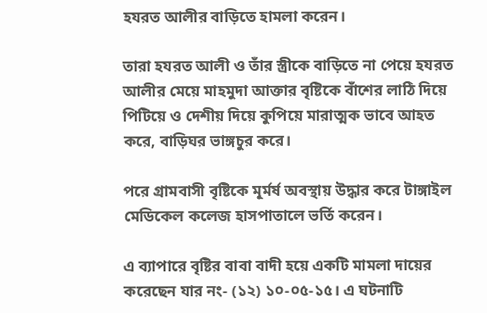হযরত আলীর বাড়িতে হামলা করেন।

তারা হযরত আলী ও তাঁর স্ত্রীকে বাড়িতে না পেয়ে হযরত আলীর মেয়ে মাহমুদা আক্তার বৃষ্টিকে বাঁশের লাঠি দিয়ে পিটিয়ে ও দেশীয় দিয়ে কুপিয়ে মারাত্মক ভাবে আহত করে, বাড়িঘর ভাঙ্গচুর করে।

পরে গ্রামবাসী বৃষ্টিকে মূর্মর্ষ অবস্থায় উদ্ধার করে টাঙ্গাইল মেডিকেল কলেজ হাসপাতালে ভর্তি করেন।

এ ব্যাপারে বৃষ্টির বাবা বাদী হয়ে একটি মামলা দায়ের করেছেন যার নং- (১২) ১০-০৫-১৫। এ ঘটনাটি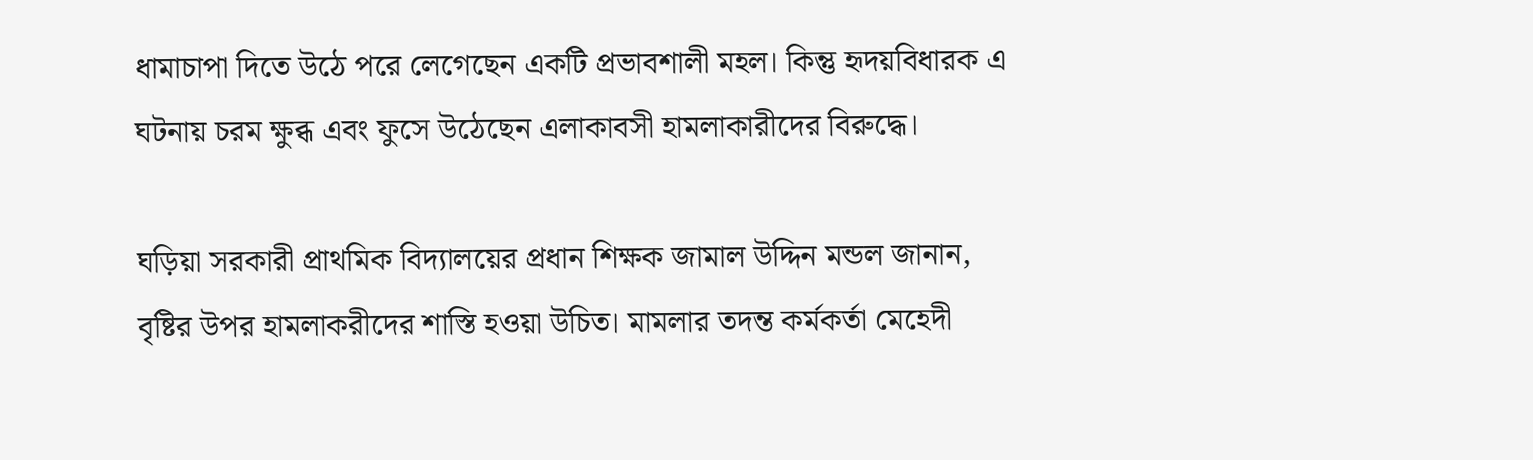ধামাচাপা দিতে উঠে পরে লেগেছেন একটি প্রভাবশালী মহল। কিন্তু হৃদয়বিধারক এ ঘটনায় চরম ক্ষুব্ধ এবং ফুসে উঠেছেন এলাকাবসী হামলাকারীদের বিরুদ্ধে।

ঘড়িয়া সরকারী প্রাথমিক বিদ্যালয়ের প্রধান শিক্ষক জামাল উদ্দিন মন্ডল জানান, বৃষ্টির উপর হামলাকরীদের শাস্তি হওয়া উচিত। মামলার তদন্ত কর্মকর্তা মেহেদী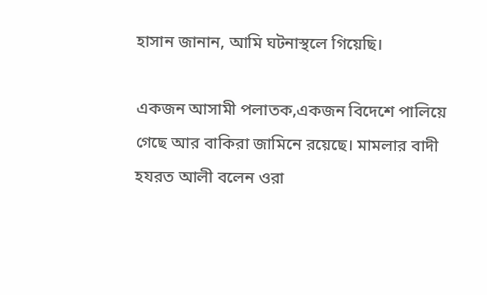হাসান জানান, আমি ঘটনাস্থলে গিয়েছি।

একজন আসামী পলাতক,একজন বিদেশে পালিয়ে গেছে আর বাকিরা জামিনে রয়েছে। মামলার বাদী হযরত আলী বলেন ওরা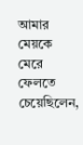আমার মেয়কে মেরে ফেলতে চেয়েছিলেন,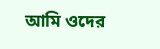আমি ওদের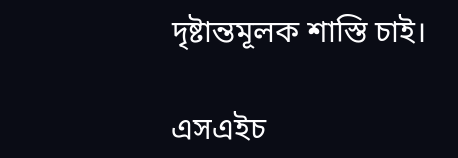দৃষ্টান্তমূলক শাস্তি চাই।

এসএইচ